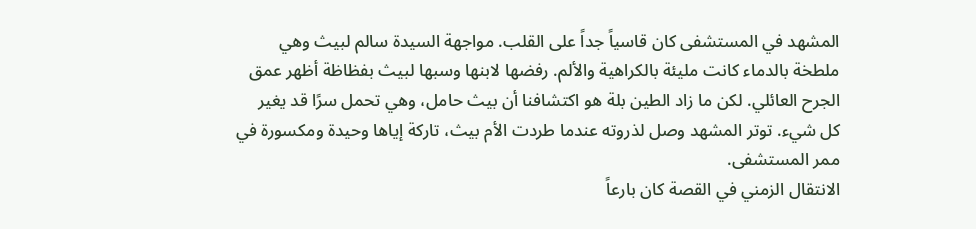المشهد في المستشفى كان قاسياً جداً على القلب. مواجهة السيدة سالم لبيث وهي ملطخة بالدماء كانت مليئة بالكراهية والألم. رفضها لابنها وسبها لبيث بفظاظة أظهر عمق الجرح العائلي. لكن ما زاد الطين بلة هو اكتشافنا أن بيث حامل، وهي تحمل سرًا قد يغير كل شيء. توتر المشهد وصل لذروته عندما طردت الأم بيث، تاركة إياها وحيدة ومكسورة في ممر المستشفى.
الانتقال الزمني في القصة كان بارعاً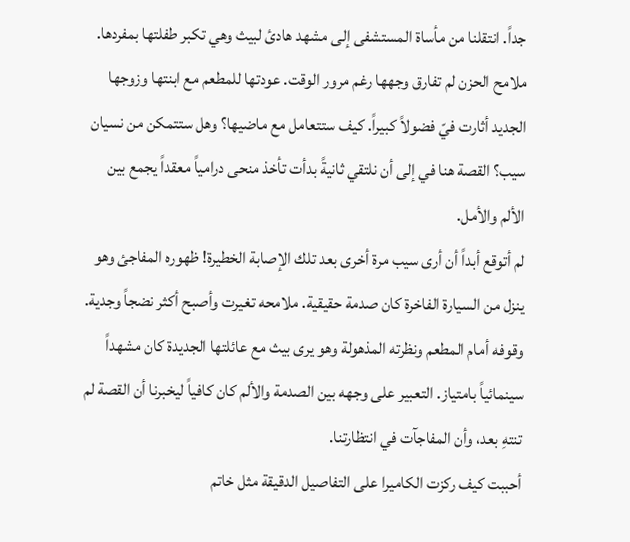جداً. انتقلنا من مأساة المستشفى إلى مشهد هادئ لبيث وهي تكبر طفلتها بمفردها. ملامح الحزن لم تفارق وجهها رغم مرور الوقت. عودتها للمطعم مع ابنتها وزوجها الجديد أثارت فيّ فضولاً كبيراً. كيف ستتعامل مع ماضيها؟ وهل ستتمكن من نسيان سيب؟ القصة هنا في إلى أن نلتقي ثانيةً بدأت تأخذ منحى درامياً معقداً يجمع بين الألم والأمل.
لم أتوقع أبداً أن أرى سيب مرة أخرى بعد تلك الإصابة الخطيرة! ظهوره المفاجئ وهو ينزل من السيارة الفاخرة كان صدمة حقيقية. ملامحه تغيرت وأصبح أكثر نضجاً وجدية. وقوفه أمام المطعم ونظرته المذهولة وهو يرى بيث مع عائلتها الجديدة كان مشهداً سينمائياً بامتياز. التعبير على وجهه بين الصدمة والألم كان كافياً ليخبرنا أن القصة لم تنتهِ بعد، وأن المفاجآت في انتظارتنا.
أحببت كيف ركزت الكاميرا على التفاصيل الدقيقة مثل خاتم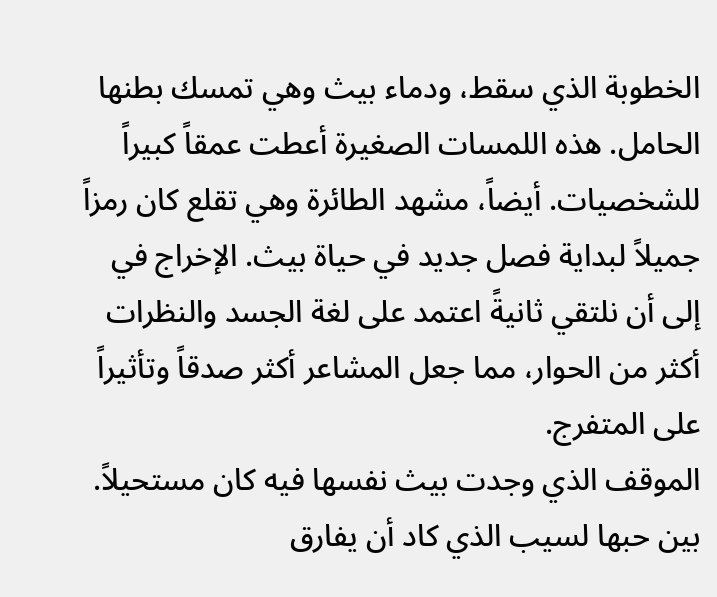الخطوبة الذي سقط، ودماء بيث وهي تمسك بطنها الحامل. هذه اللمسات الصغيرة أعطت عمقاً كبيراً للشخصيات. أيضاً، مشهد الطائرة وهي تقلع كان رمزاً جميلاً لبداية فصل جديد في حياة بيث. الإخراج في إلى أن نلتقي ثانيةً اعتمد على لغة الجسد والنظرات أكثر من الحوار، مما جعل المشاعر أكثر صدقاً وتأثيراً على المتفرج.
الموقف الذي وجدت بيث نفسها فيه كان مستحيلاً. بين حبها لسيب الذي كاد أن يفارق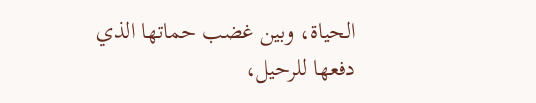الحياة، وبين غضب حماتها الذي دفعها للرحيل،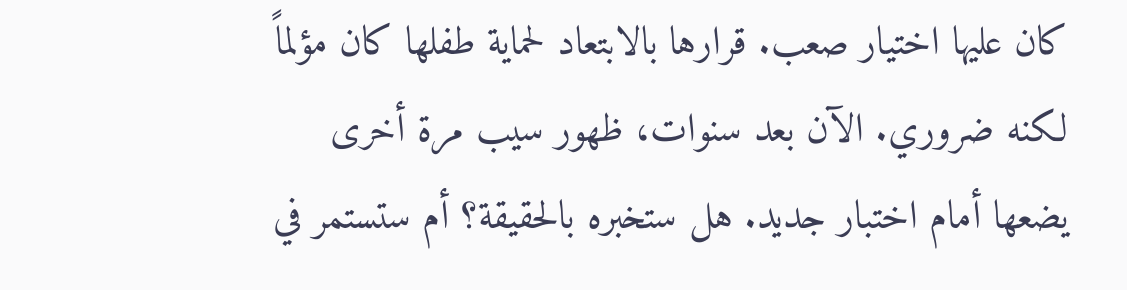كان عليها اختيار صعب. قرارها بالابتعاد لحماية طفلها كان مؤلماً لكنه ضروري. الآن بعد سنوات، ظهور سيب مرة أخرى يضعها أمام اختبار جديد. هل ستخبره بالحقيقة؟ أم ستستمر في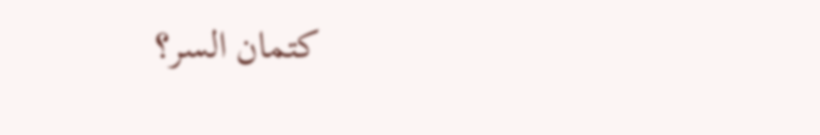كتمان السر؟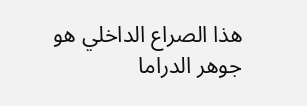هذا الصراع الداخلي هو جوهر الدراما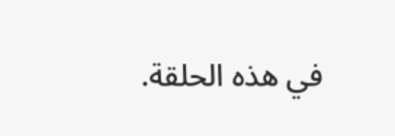في هذه الحلقة.